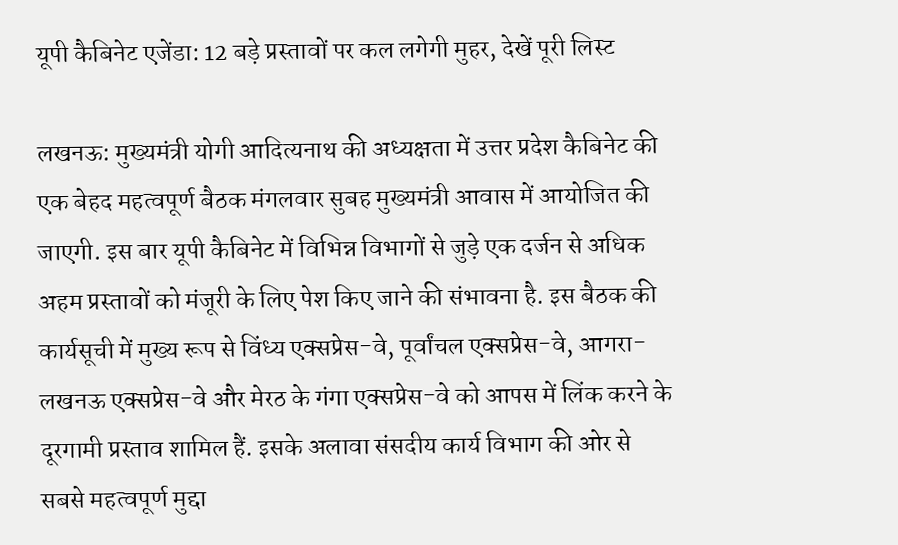यूपी कैबिनेट एजेंडा: 12 बड़े प्रस्तावों पर कल लगेगी मुहर, देखें पूरी लिस्ट

लखनऊ: मुख्यमंत्री योगी आदित्यनाथ की अध्यक्षता में उत्तर प्रदेश कैबिनेट की एक बेहद महत्वपूर्ण बैठक मंगलवार सुबह मुख्यमंत्री आवास में आयोजित की जाएगी. इस बार यूपी कैबिनेट में विभिन्न विभागों से जुड़े एक दर्जन से अधिक अहम प्रस्तावों को मंजूरी के लिए पेश किए जाने की संभावना है. इस बैठक की कार्यसूची में मुख्य रूप से विंध्य एक्सप्रेस-वे, पूर्वांचल एक्सप्रेस-वे, आगरा-लखनऊ एक्सप्रेस-वे और मेरठ के गंगा एक्सप्रेस-वे को आपस में लिंक करने के दूरगामी प्रस्ताव शामिल हैं. इसके अलावा संसदीय कार्य विभाग की ओर से सबसे महत्वपूर्ण मुद्दा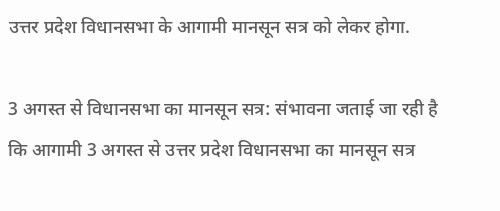उत्तर प्रदेश विधानसभा के आगामी मानसून सत्र को लेकर होगा.

3 अगस्त से विधानसभा का मानसून सत्र: संभावना जताई जा रही है कि आगामी 3 अगस्त से उत्तर प्रदेश विधानसभा का मानसून सत्र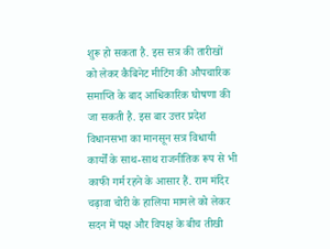शुरू हो सकता है. इस सत्र की तारीखों को लेकर कैबिनेट मीटिंग की औपचारिक समाप्ति के बाद आधिकारिक घोषणा की जा सकती है. इस बार उत्तर प्रदेश विधानसभा का मानसून सत्र विधायी कार्यों के साथ-साथ राजनीतिक रूप से भी काफी गर्म रहने के आसार हैं. राम मंदिर चढ़ावा चोरी के हालिया मामले को लेकर सदन में पक्ष और विपक्ष के बीच तीखी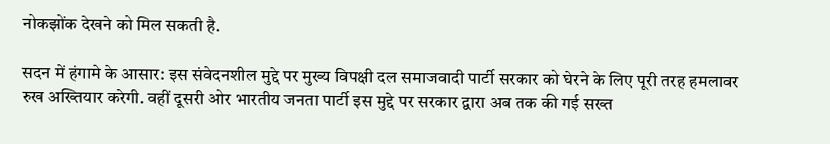नोकझोंक देखने को मिल सकती है.

सदन में हंगामे के आसार: इस संवेदनशील मुद्दे पर मुख्य विपक्षी दल समाजवादी पार्टी सरकार को घेरने के लिए पूरी तरह हमलावर रुख अख्तियार करेगी. वहीं दूसरी ओर भारतीय जनता पार्टी इस मुद्दे पर सरकार द्वारा अब तक की गई सख्त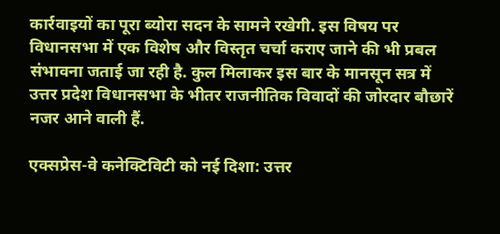कार्रवाइयों का पूरा ब्योरा सदन के सामने रखेगी. इस विषय पर विधानसभा में एक विशेष और विस्तृत चर्चा कराए जाने की भी प्रबल संभावना जताई जा रही है. कुल मिलाकर इस बार के मानसून सत्र में उत्तर प्रदेश विधानसभा के भीतर राजनीतिक विवादों की जोरदार बौछारें नजर आने वाली हैं.

एक्सप्रेस-वे कनेक्टिविटी को नई दिशा: उत्तर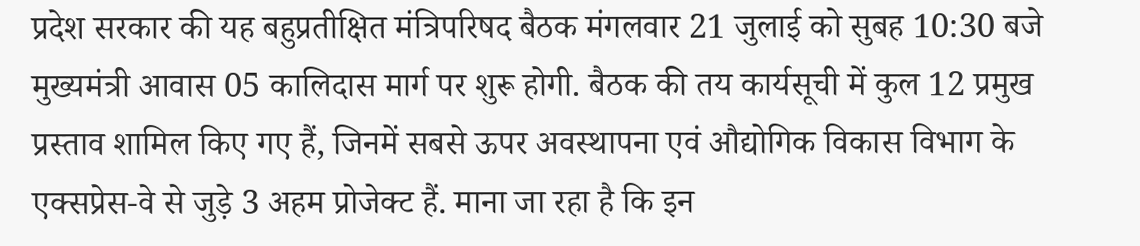प्रदेश सरकार की यह बहुप्रतीक्षित मंत्रिपरिषद बैठक मंगलवार 21 जुलाई को सुबह 10:30 बजे मुख्यमंत्री आवास 05 कालिदास मार्ग पर शुरू होगी. बैठक की तय कार्यसूची में कुल 12 प्रमुख प्रस्ताव शामिल किए गए हैं, जिनमें सबसे ऊपर अवस्थापना एवं औद्योगिक विकास विभाग के एक्सप्रेस-वे से जुड़े 3 अहम प्रोजेक्ट हैं. माना जा रहा है कि इन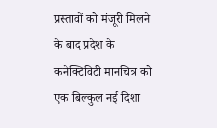प्रस्तावों को मंजूरी मिलने के बाद प्रदेश के कनेक्टिविटी मानचित्र को एक बिल्कुल नई दिशा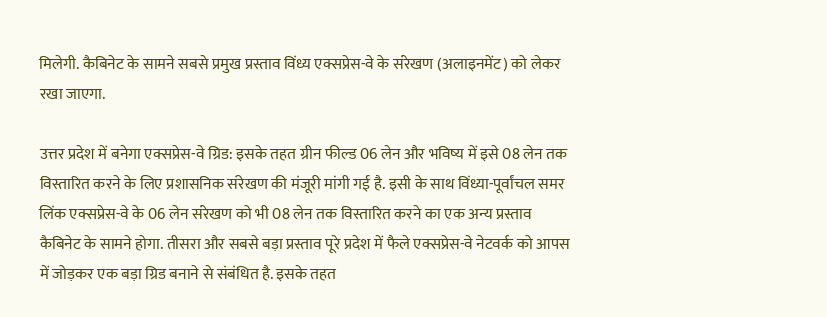मिलेगी. कैबिनेट के सामने सबसे प्रमुख प्रस्ताव विंध्य एक्सप्रेस-वे के संरेखण (अलाइनमेंट) को लेकर रखा जाएगा.

उत्तर प्रदेश में बनेगा एक्सप्रेस-वे ग्रिड: इसके तहत ग्रीन फील्ड 06 लेन और भविष्य में इसे 08 लेन तक विस्तारित करने के लिए प्रशासनिक संरेखण की मंजूरी मांगी गई है. इसी के साथ विंध्या-पूर्वांचल समर लिंक एक्सप्रेस-वे के 06 लेन संरेखण को भी 08 लेन तक विस्तारित करने का एक अन्य प्रस्ताव कैबिनेट के सामने होगा. तीसरा और सबसे बड़ा प्रस्ताव पूरे प्रदेश में फैले एक्सप्रेस-वे नेटवर्क को आपस में जोड़कर एक बड़ा ग्रिड बनाने से संबंधित है. इसके तहत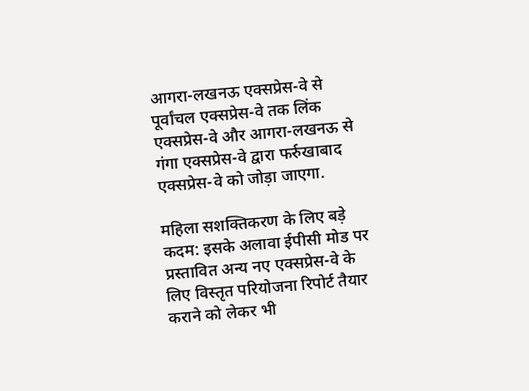आगरा-लखनऊ एक्सप्रेस-वे से पूर्वांचल एक्सप्रेस-वे तक लिंक एक्सप्रेस-वे और आगरा-लखनऊ से गंगा एक्सप्रेस-वे द्वारा फर्रुखाबाद एक्सप्रेस-वे को जोड़ा जाएगा.

महिला सशक्तिकरण के लिए बड़े कदम: इसके अलावा ईपीसी मोड पर प्रस्तावित अन्य नए एक्सप्रेस-वे के लिए विस्तृत परियोजना रिपोर्ट तैयार कराने को लेकर भी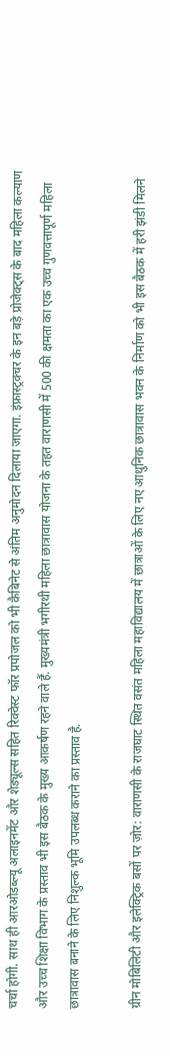चर्चा होगी. साथ ही आरओडब्ल्यू अलाइनमेंट और शेड्यूल्स सहित रिक्वेस्ट फॉर प्रपोजल को भी कैबिनेट से अंतिम अनुमोदन दिलाया जाएगा. इंफ्रास्ट्रक्चर के इन बड़े प्रोजेक्ट्स के बाद महिला कल्याण और उच्च शिक्षा विभाग के प्रस्ताव भी इस बैठक के मुख्य आकर्षण रहने वाले हैं. मुख्यमंत्री भगीरथी महिला छात्रावास योजना के तहत वाराणसी में 500 की क्षमता का एक उच्च गुणवत्तापूर्ण महिला छात्रावास बनाने के लिए निशुल्क भूमि उपलब्ध कराने का प्रस्ताव है.

ग्रीन मोबिलिटी और इलेक्ट्रिक बसों पर ज़ोर: वाराणसी के राजघाट स्थित वसंत महिला महाविद्यालय में छात्राओं के लिए नए आधुनिक छात्रावास भवन के निर्माण को भी इस बैठक में हरी झंडी मिलने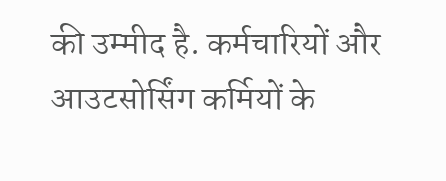की उम्मीद है. कर्मचारियों और आउटसोर्सिंग कर्मियों के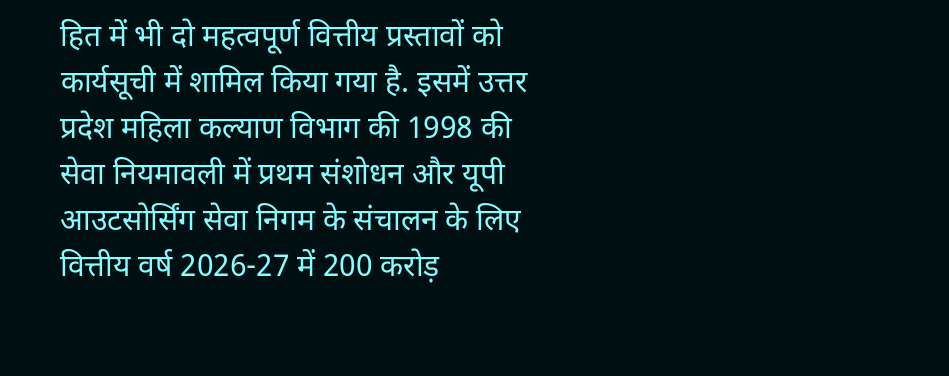हित में भी दो महत्वपूर्ण वित्तीय प्रस्तावों को कार्यसूची में शामिल किया गया है. इसमें उत्तर प्रदेश महिला कल्याण विभाग की 1998 की सेवा नियमावली में प्रथम संशोधन और यूपी आउटसोर्सिंग सेवा निगम के संचालन के लिए वित्तीय वर्ष 2026-27 में 200 करोड़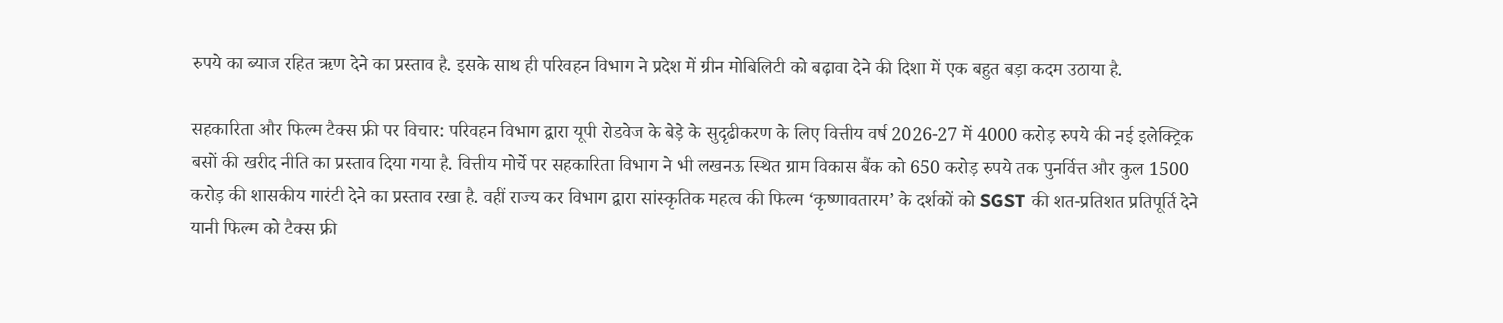रुपये का ब्याज रहित ऋण देने का प्रस्ताव है. इसके साथ ही परिवहन विभाग ने प्रदेश में ग्रीन मोबिलिटी को बढ़ावा देने की दिशा में एक बहुत बड़ा कदम उठाया है.

सहकारिता और फिल्म टैक्स फ्री पर विचार: परिवहन विभाग द्वारा यूपी रोडवेज के बेड़े के सुदृढीकरण के लिए वित्तीय वर्ष 2026-27 में 4000 करोड़ रुपये की नई इलेक्ट्रिक बसों की खरीद नीति का प्रस्ताव दिया गया है. वित्तीय मोर्चे पर सहकारिता विभाग ने भी लखनऊ स्थित ग्राम विकास बैंक को 650 करोड़ रुपये तक पुनर्वित्त और कुल 1500 करोड़ की शासकीय गारंटी देने का प्रस्ताव रखा है. वहीं राज्य कर विभाग द्वारा सांस्कृतिक महत्व की फिल्म ‘कृष्णावतारम’ के दर्शकों को SGST की शत-प्रतिशत प्रतिपूर्ति देने यानी फिल्म को टैक्स फ्री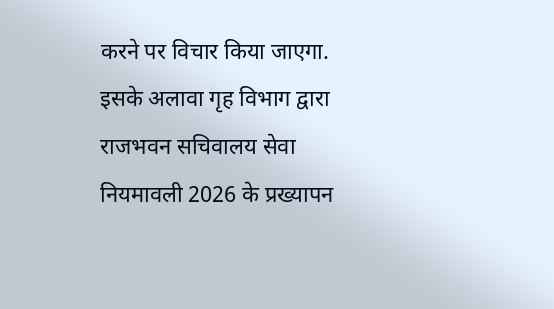करने पर विचार किया जाएगा. इसके अलावा गृह विभाग द्वारा राजभवन सचिवालय सेवा नियमावली 2026 के प्रख्यापन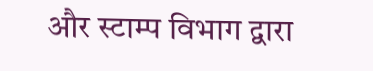और स्टाम्प विभाग द्वारा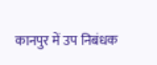कानपुर में उप निबंधक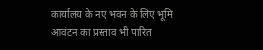कार्यालय के नए भवन के लिए भूमि आवंटन का प्रस्ताव भी पारित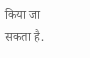किया जा सकता है.